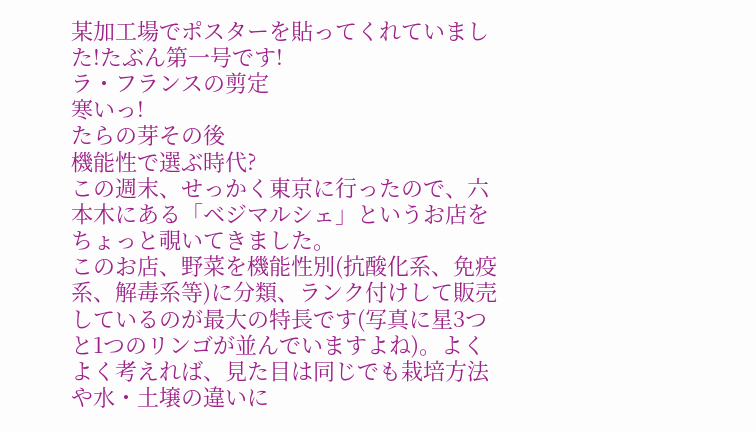某加工場でポスターを貼ってくれていました!たぶん第一号です!
ラ・フランスの剪定
寒いっ!
たらの芽その後
機能性で選ぶ時代?
この週末、せっかく東京に行ったので、六本木にある「ベジマルシェ」というお店をちょっと覗いてきました。
このお店、野菜を機能性別(抗酸化系、免疫系、解毒系等)に分類、ランク付けして販売しているのが最大の特長です(写真に星3つと1つのリンゴが並んでいますよね)。よくよく考えれば、見た目は同じでも栽培方法や水・土壌の違いに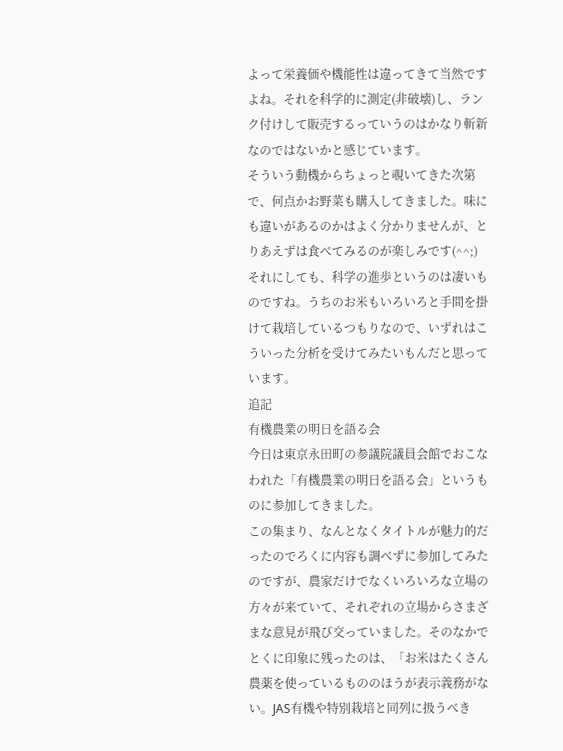よって栄養価や機能性は違ってきて当然ですよね。それを科学的に測定(非破壊)し、ランク付けして販売するっていうのはかなり斬新なのではないかと感じています。
そういう動機からちょっと覗いてきた次第で、何点かお野菜も購入してきました。味にも違いがあるのかはよく分かりませんが、とりあえずは食べてみるのが楽しみです(^^;)
それにしても、科学の進歩というのは凄いものですね。うちのお米もいろいろと手間を掛けて栽培しているつもりなので、いずれはこういった分析を受けてみたいもんだと思っています。
追記
有機農業の明日を語る会
今日は東京永田町の参議院議員会館でおこなわれた「有機農業の明日を語る会」というものに参加してきました。
この集まり、なんとなくタイトルが魅力的だったのでろくに内容も調べずに参加してみたのですが、農家だけでなくいろいろな立場の方々が来ていて、それぞれの立場からさまざまな意見が飛び交っていました。そのなかでとくに印象に残ったのは、「お米はたくさん農薬を使っているもののほうが表示義務がない。JAS有機や特別栽培と同列に扱うべき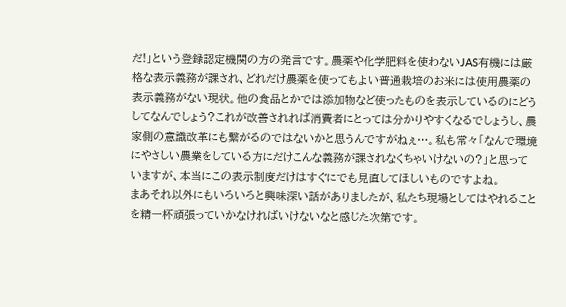だ!」という登録認定機関の方の発言です。農薬や化学肥料を使わないJAS有機には厳格な表示義務が課され、どれだけ農薬を使ってもよい普通栽培のお米には使用農薬の表示義務がない現状。他の食品とかでは添加物など使ったものを表示しているのにどうしてなんでしょう?これが改善されれば消費者にとっては分かりやすくなるでしょうし、農家側の意識改革にも繋がるのではないかと思うんですがねぇ…。私も常々「なんで環境にやさしい農業をしている方にだけこんな義務が課されなくちゃいけないの?」と思っていますが、本当にこの表示制度だけはすぐにでも見直してほしいものですよね。
まあそれ以外にもいろいろと興味深い話がありましたが、私たち現場としてはやれることを精一杯頑張っていかなければいけないなと感じた次第です。